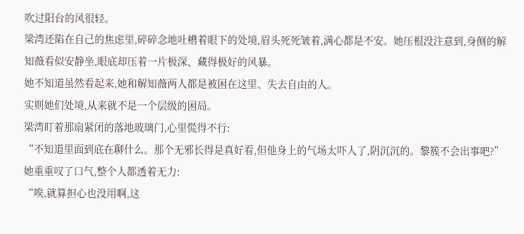吹过阳台的风很轻。
梁湾还陷在自己的焦虑里,碎碎念地吐槽着眼下的处境,眉头死死皱着,满心都是不安。她压根没注意到,身侧的解知薇看似安静坐,眼底却压着一片极深、藏得极好的风暴。
她不知道虽然看起来,她和解知薇两人都是被困在这里、失去自由的人。
实则她们处境,从来就不是一个层级的困局。
梁湾盯着那扇紧闭的落地玻璃门,心里慌得不行:
“不知道里面到底在聊什么。那个无邪长得是真好看,但他身上的气场太吓人了,阴沉沉的。黎簇不会出事吧?”
她重重叹了口气,整个人都透着无力:
“唉,就算担心也没用啊,这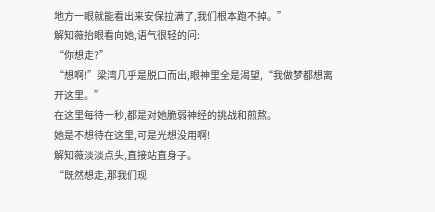地方一眼就能看出来安保拉满了,我们根本跑不掉。”
解知薇抬眼看向她,语气很轻的问:
“你想走?”
“想啊!”梁湾几乎是脱口而出,眼神里全是渴望,“我做梦都想离开这里。”
在这里每待一秒,都是对她脆弱神经的挑战和煎熬。
她是不想待在这里,可是光想没用啊!
解知薇淡淡点头,直接站直身子。
“既然想走,那我们现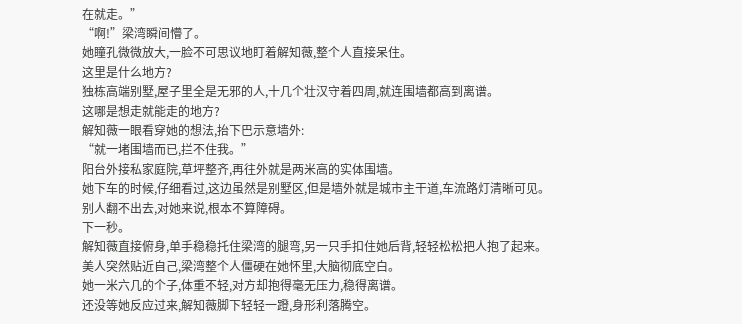在就走。”
“啊!”梁湾瞬间懵了。
她瞳孔微微放大,一脸不可思议地盯着解知薇,整个人直接呆住。
这里是什么地方?
独栋高端别墅,屋子里全是无邪的人,十几个壮汉守着四周,就连围墙都高到离谱。
这哪是想走就能走的地方?
解知薇一眼看穿她的想法,抬下巴示意墙外:
“就一堵围墙而已,拦不住我。”
阳台外接私家庭院,草坪整齐,再往外就是两米高的实体围墙。
她下车的时候,仔细看过,这边虽然是别墅区,但是墙外就是城市主干道,车流路灯清晰可见。
别人翻不出去,对她来说,根本不算障碍。
下一秒。
解知薇直接俯身,单手稳稳托住梁湾的腿弯,另一只手扣住她后背,轻轻松松把人抱了起来。
美人突然贴近自己,梁湾整个人僵硬在她怀里,大脑彻底空白。
她一米六几的个子,体重不轻,对方却抱得毫无压力,稳得离谱。
还没等她反应过来,解知薇脚下轻轻一蹬,身形利落腾空。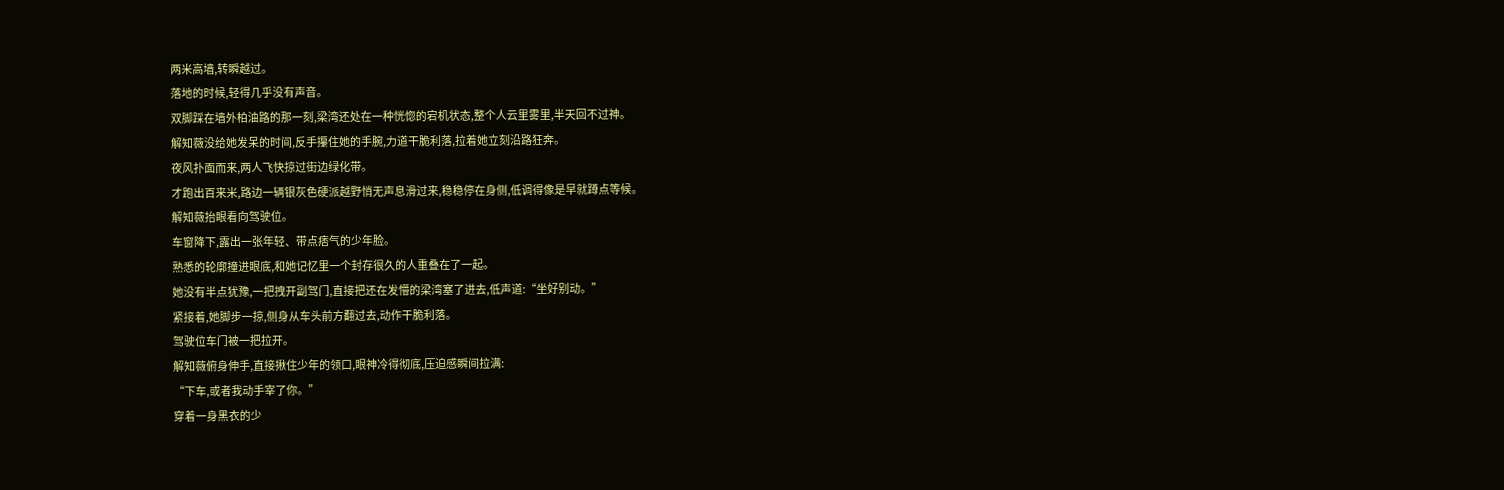两米高墙,转瞬越过。
落地的时候,轻得几乎没有声音。
双脚踩在墙外柏油路的那一刻,梁湾还处在一种恍惚的宕机状态,整个人云里雾里,半天回不过神。
解知薇没给她发呆的时间,反手攥住她的手腕,力道干脆利落,拉着她立刻沿路狂奔。
夜风扑面而来,两人飞快掠过街边绿化带。
才跑出百来米,路边一辆银灰色硬派越野悄无声息滑过来,稳稳停在身侧,低调得像是早就蹲点等候。
解知薇抬眼看向驾驶位。
车窗降下,露出一张年轻、带点痞气的少年脸。
熟悉的轮廓撞进眼底,和她记忆里一个封存很久的人重叠在了一起。
她没有半点犹豫,一把拽开副驾门,直接把还在发懵的梁湾塞了进去,低声道:“坐好别动。”
紧接着,她脚步一掠,侧身从车头前方翻过去,动作干脆利落。
驾驶位车门被一把拉开。
解知薇俯身伸手,直接揪住少年的领口,眼神冷得彻底,压迫感瞬间拉满:
“下车,或者我动手宰了你。”
穿着一身黑衣的少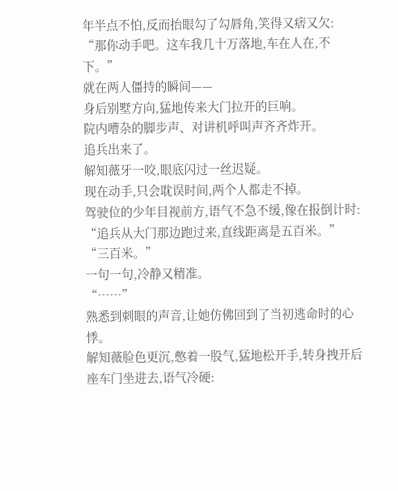年半点不怕,反而抬眼勾了勾唇角,笑得又痞又欠:
“那你动手吧。这车我几十万落地,车在人在,不下。”
就在两人僵持的瞬间——
身后别墅方向,猛地传来大门拉开的巨响。
院内嘈杂的脚步声、对讲机呼叫声齐齐炸开。
追兵出来了。
解知薇牙一咬,眼底闪过一丝迟疑。
现在动手,只会耽误时间,两个人都走不掉。
驾驶位的少年目视前方,语气不急不缓,像在报倒计时:
“追兵从大门那边跑过来,直线距离是五百米。”
“三百米。”
一句一句,冷静又精准。
“……”
熟悉到刺眼的声音,让她仿佛回到了当初逃命时的心悸。
解知薇脸色更沉,憋着一股气,猛地松开手,转身拽开后座车门坐进去,语气冷硬: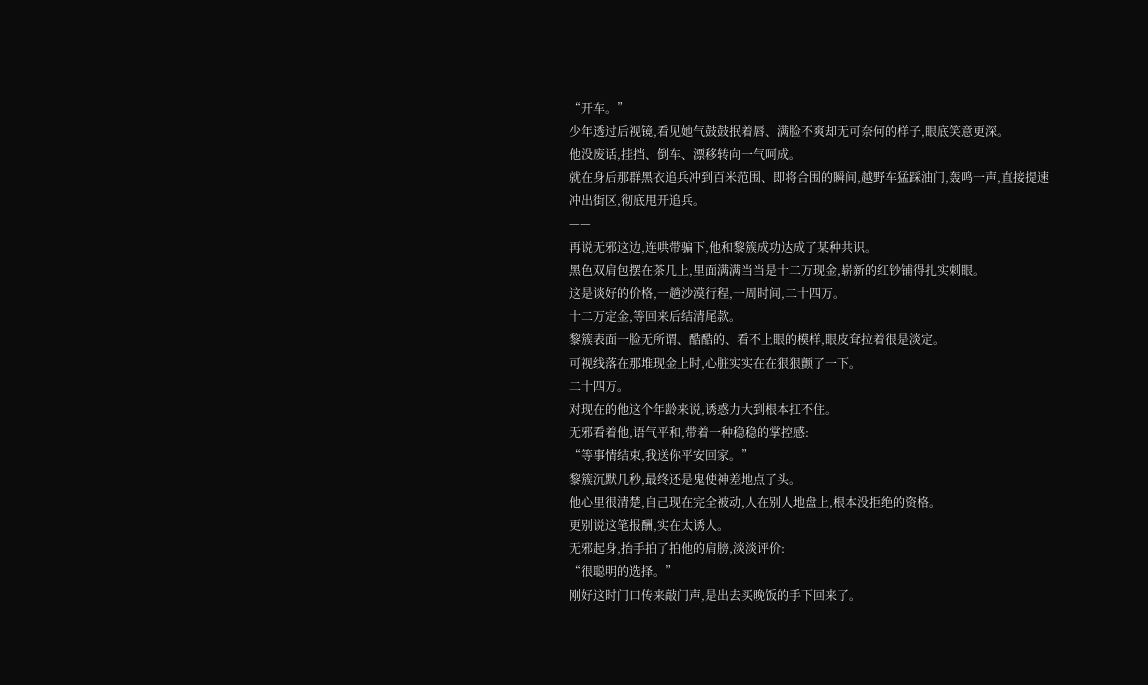“开车。”
少年透过后视镜,看见她气鼓鼓抿着唇、满脸不爽却无可奈何的样子,眼底笑意更深。
他没废话,挂挡、倒车、漂移转向一气呵成。
就在身后那群黑衣追兵冲到百米范围、即将合围的瞬间,越野车猛踩油门,轰鸣一声,直接提速冲出街区,彻底甩开追兵。
——
再说无邪这边,连哄带骗下,他和黎簇成功达成了某种共识。
黑色双肩包摆在茶几上,里面满满当当是十二万现金,崭新的红钞铺得扎实刺眼。
这是谈好的价格,一趟沙漠行程,一周时间,二十四万。
十二万定金,等回来后结清尾款。
黎簇表面一脸无所谓、酷酷的、看不上眼的模样,眼皮耷拉着很是淡定。
可视线落在那堆现金上时,心脏实实在在狠狠颤了一下。
二十四万。
对现在的他这个年龄来说,诱惑力大到根本扛不住。
无邪看着他,语气平和,带着一种稳稳的掌控感:
“等事情结束,我送你平安回家。”
黎簇沉默几秒,最终还是鬼使神差地点了头。
他心里很清楚,自己现在完全被动,人在别人地盘上,根本没拒绝的资格。
更别说这笔报酬,实在太诱人。
无邪起身,抬手拍了拍他的肩膀,淡淡评价:
“很聪明的选择。”
刚好这时门口传来敲门声,是出去买晚饭的手下回来了。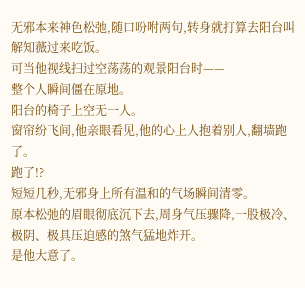无邪本来神色松弛,随口吩咐两句,转身就打算去阳台叫解知薇过来吃饭。
可当他视线扫过空荡荡的观景阳台时——
整个人瞬间僵在原地。
阳台的椅子上空无一人。
窗帘纷飞间,他亲眼看见,他的心上人抱着别人,翻墙跑了。
跑了!?
短短几秒,无邪身上所有温和的气场瞬间清零。
原本松弛的眉眼彻底沉下去,周身气压骤降,一股极冷、极阴、极具压迫感的煞气猛地炸开。
是他大意了。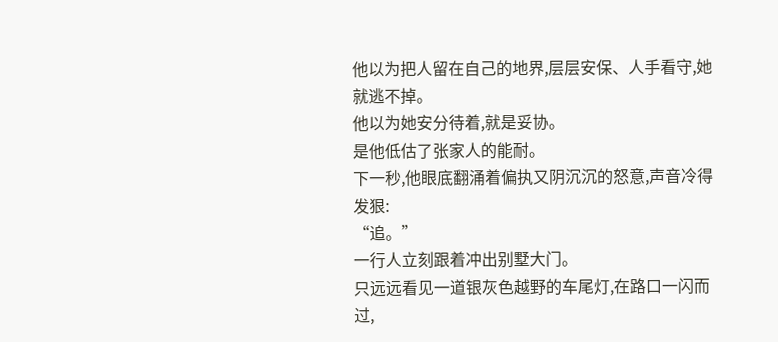他以为把人留在自己的地界,层层安保、人手看守,她就逃不掉。
他以为她安分待着,就是妥协。
是他低估了张家人的能耐。
下一秒,他眼底翻涌着偏执又阴沉沉的怒意,声音冷得发狠:
“追。”
一行人立刻跟着冲出别墅大门。
只远远看见一道银灰色越野的车尾灯,在路口一闪而过,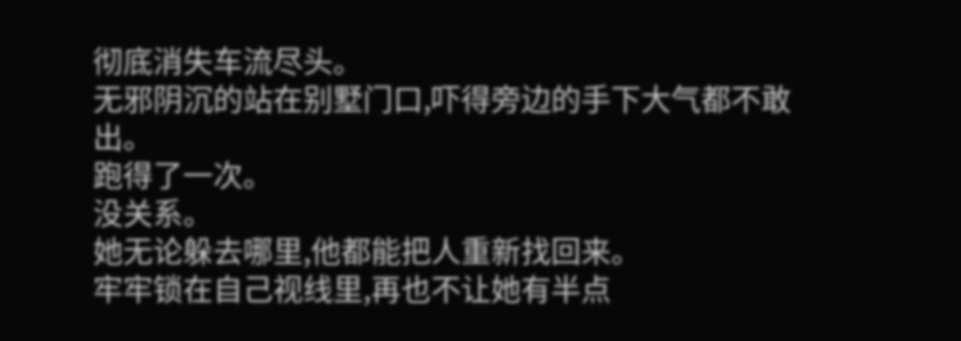彻底消失车流尽头。
无邪阴沉的站在别墅门口,吓得旁边的手下大气都不敢出。
跑得了一次。
没关系。
她无论躲去哪里,他都能把人重新找回来。
牢牢锁在自己视线里,再也不让她有半点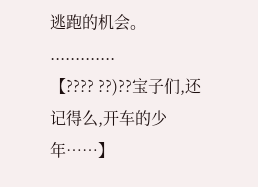逃跑的机会。
.............
【???? ??)??宝子们,还记得么,开车的少年……】